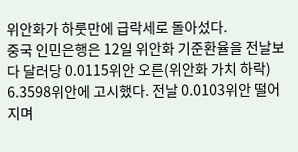위안화가 하룻만에 급락세로 돌아섰다.
중국 인민은행은 12일 위안화 기준환율을 전날보다 달러당 0.0115위안 오른(위안화 가치 하락) 6.3598위안에 고시했다. 전날 0.0103위안 떨어지며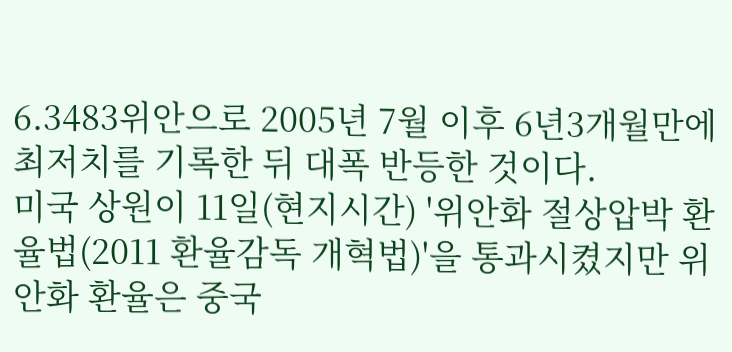6.3483위안으로 2005년 7월 이후 6년3개월만에 최저치를 기록한 뒤 대폭 반등한 것이다.
미국 상원이 11일(현지시간) '위안화 절상압박 환율법(2011 환율감독 개혁법)'을 통과시켰지만 위안화 환율은 중국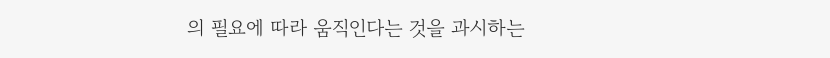의 필요에 따라 움직인다는 것을 과시하는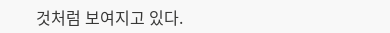것처럼 보여지고 있다.